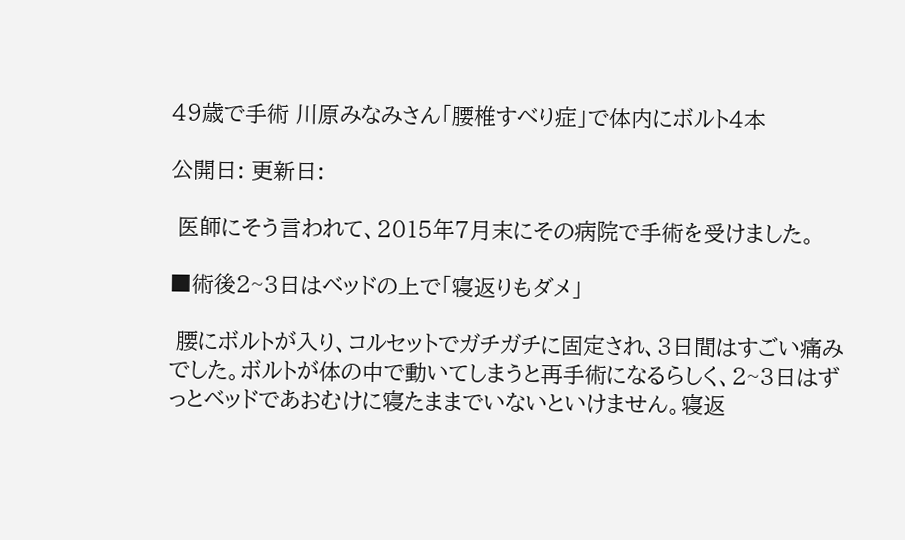49歳で手術 川原みなみさん「腰椎すべり症」で体内にボルト4本

公開日: 更新日:

 医師にそう言われて、2015年7月末にその病院で手術を受けました。

■術後2~3日はベッドの上で「寝返りもダメ」

 腰にボルトが入り、コルセットでガチガチに固定され、3日間はすごい痛みでした。ボルトが体の中で動いてしまうと再手術になるらしく、2~3日はずっとベッドであおむけに寝たままでいないといけません。寝返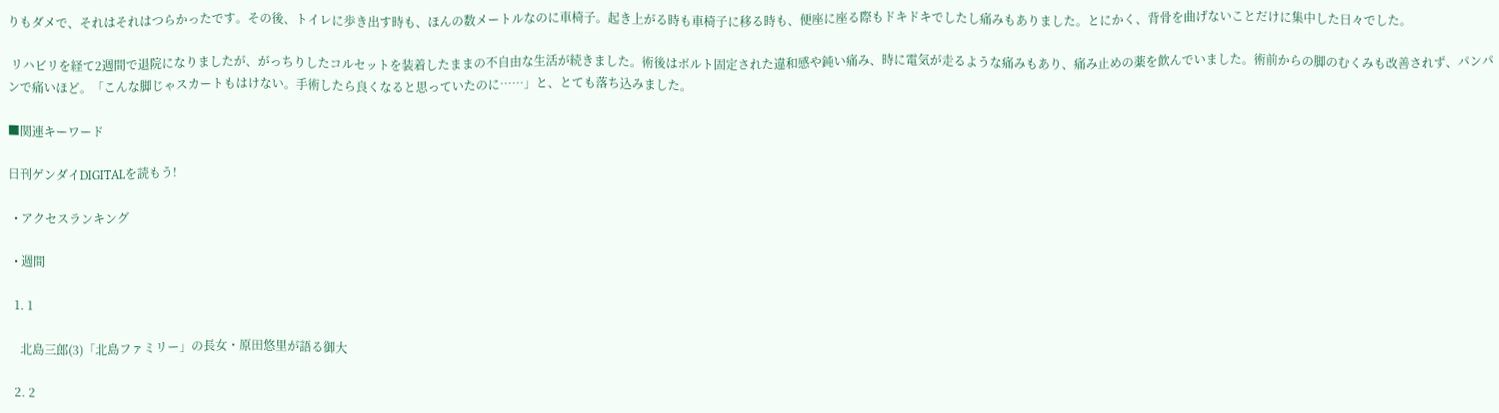りもダメで、それはそれはつらかったです。その後、トイレに歩き出す時も、ほんの数メートルなのに車椅子。起き上がる時も車椅子に移る時も、便座に座る際もドキドキでしたし痛みもありました。とにかく、背骨を曲げないことだけに集中した日々でした。

 リハビリを経て2週間で退院になりましたが、がっちりしたコルセットを装着したままの不自由な生活が続きました。術後はボルト固定された違和感や鈍い痛み、時に電気が走るような痛みもあり、痛み止めの薬を飲んでいました。術前からの脚のむくみも改善されず、パンパンで痛いほど。「こんな脚じゃスカートもはけない。手術したら良くなると思っていたのに……」と、とても落ち込みました。

■関連キーワード

日刊ゲンダイDIGITALを読もう!

  • アクセスランキング

  • 週間

  1. 1

    北島三郎(3)「北島ファミリー」の長女・原田悠里が語る御大

  2. 2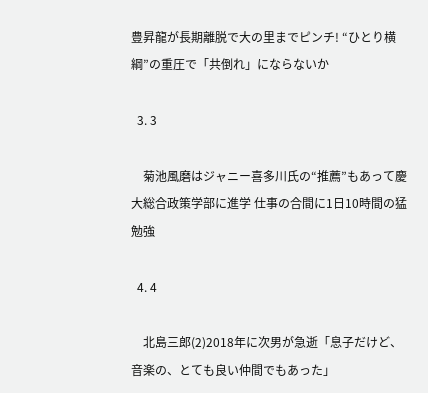豊昇龍が長期離脱で大の里までピンチ! “ひとり横綱”の重圧で「共倒れ」にならないか

  3. 3

    菊池風磨はジャニー喜多川氏の“推薦”もあって慶大総合政策学部に進学 仕事の合間に1日10時間の猛勉強

  4. 4

    北島三郎(2)2018年に次男が急逝「息子だけど、音楽の、とても良い仲間でもあった」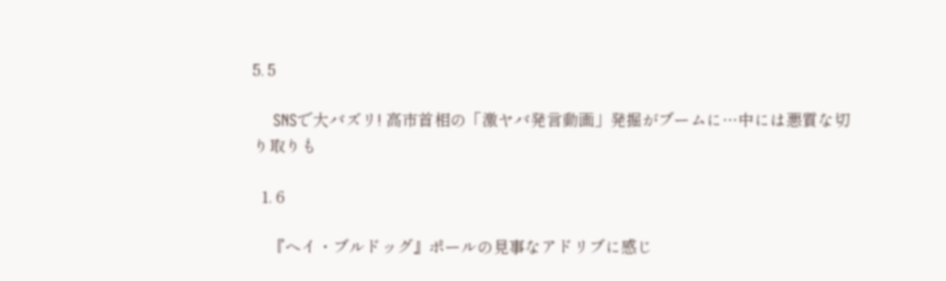5. 5

    SNSで大バズリ! 高市首相の「激ヤバ発言動画」発掘がブームに…中には悪質な切り取りも

  1. 6

    『ヘイ・ブルドッグ』ポールの見事なアドリブに感じ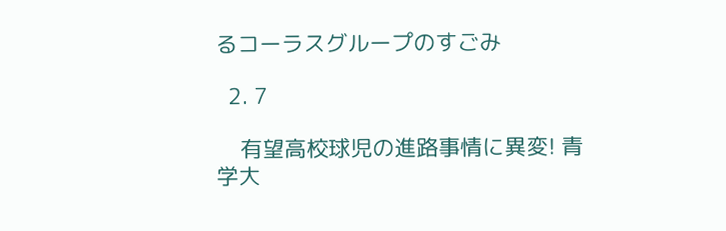るコーラスグループのすごみ

  2. 7

    有望高校球児の進路事情に異変! 青学大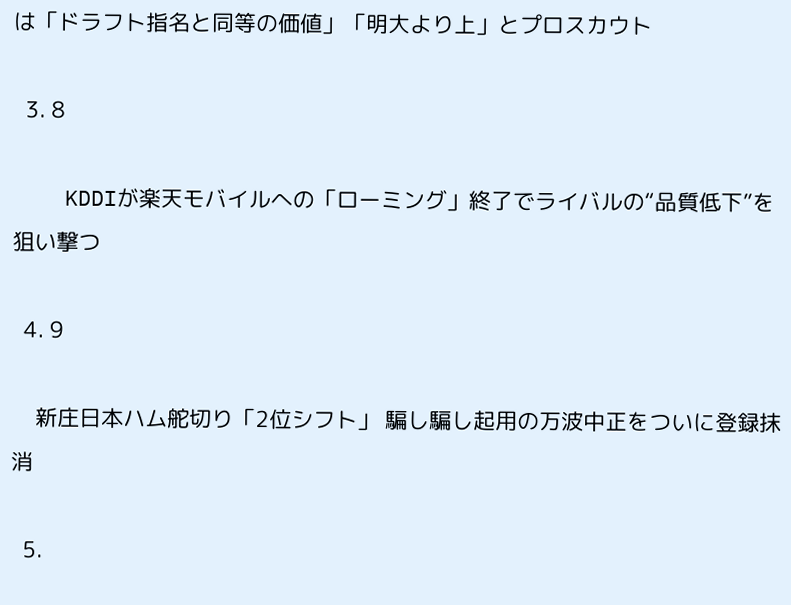は「ドラフト指名と同等の価値」「明大より上」とプロスカウト

  3. 8

    KDDIが楽天モバイルへの「ローミング」終了でライバルの“品質低下”を狙い撃つ

  4. 9

    新庄日本ハム舵切り「2位シフト」 騙し騙し起用の万波中正をついに登録抹消

  5.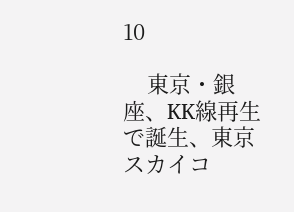10

    東京・銀座、KK線再生で誕生、東京スカイコ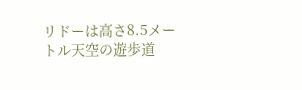リドーは高さ8.5メートル天空の遊歩道